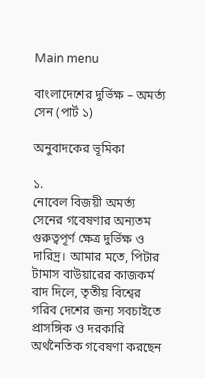Main menu

বাংলাদেশের দুর্ভিক্ষ – অমর্ত্য সেন (পার্ট ১)

অনুবাদকের ভূমিকা

১.
নোবেল বিজয়ী অমর্ত্য সেনের গবেষণার অন্যতম গুরুত্বপূর্ণ ক্ষেত্র দুর্ভিক্ষ ও দারিদ্র। আমার মতে, পিটার টামাস বাউয়ারের কাজকর্ম বাদ দিলে, তৃতীয় বিশ্বের গরিব দেশের জন্য সবচাইতে প্রাসঙ্গিক ও দরকারি অর্থনৈতিক গবেষণা করছেন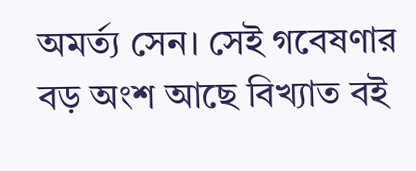অমর্ত্য সেন। সেই গবেষণার বড় অংশ আছে বিখ্যাত বই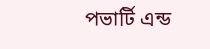পভার্টি এন্ড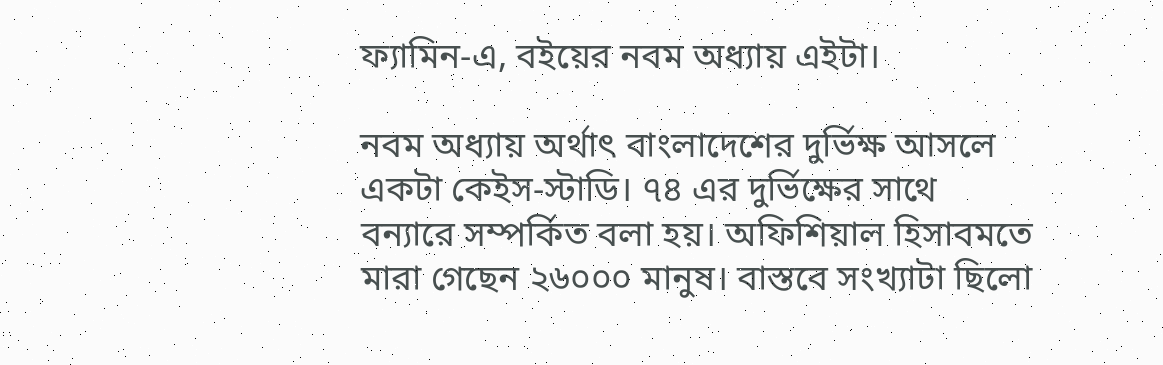ফ্যামিন-এ, বইয়ের নবম অধ্যায় এইটা।

নবম অধ্যায় অর্থাৎ বাংলাদেশের দুর্ভিক্ষ আসলে একটা কেইস-স্টাডি। ৭৪ এর দুর্ভিক্ষের সাথে বন্যারে সম্পর্কিত বলা হয়। অফিশিয়াল হিসাবমতে মারা গেছেন ২৬০০০ মানুষ। বাস্তবে সংখ্যাটা ছিলো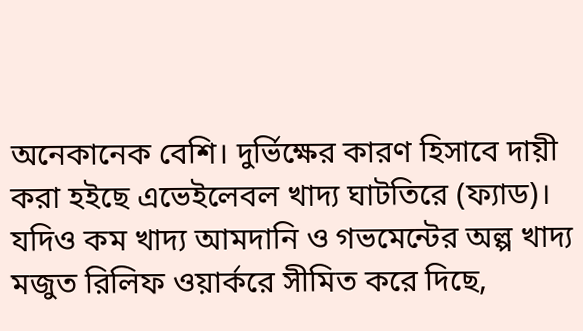অনেকানেক বেশি। দুর্ভিক্ষের কারণ হিসাবে দায়ী করা হইছে এভেইলেবল খাদ্য ঘাটতিরে (ফ্যাড)। যদিও কম খাদ্য আমদানি ও গভমেন্টের অল্প খাদ্য মজুত রিলিফ ওয়ার্করে সীমিত করে দিছে,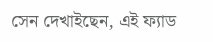সেন দেখাইছেন, এই ফ্যাড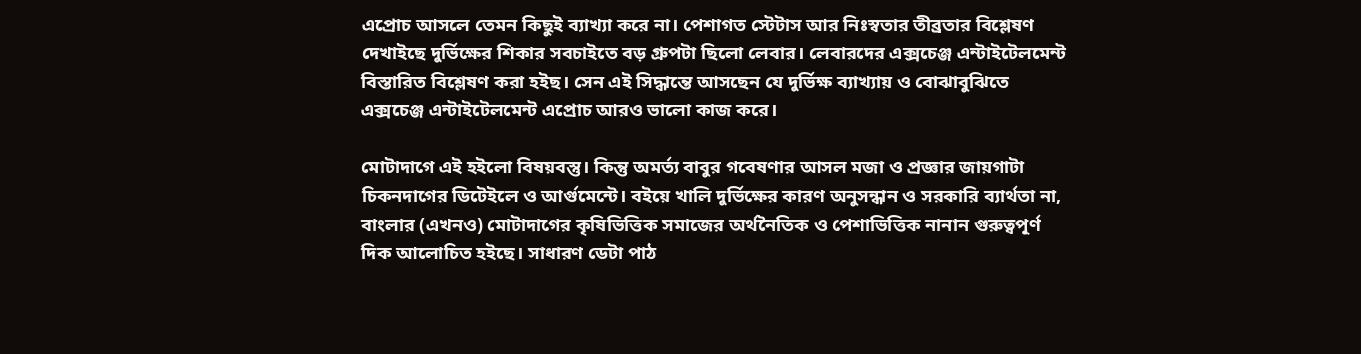এপ্রোচ আসলে তেমন কিছুই ব্যাখ্যা করে না। পেশাগত স্টেটাস আর নিঃস্বতার তীব্রতার বিশ্লেষণ দেখাইছে দুর্ভিক্ষের শিকার সবচাইতে বড় গ্রুপটা ছিলো লেবার। লেবারদের এক্সচেঞ্জ এন্টাইটেলমেন্ট বিস্তারিত বিশ্লেষণ করা হইছ। সেন এই সিদ্ধান্তে আসছেন যে দুর্ভিক্ষ ব্যাখ্যায় ও বোঝাবুঝিতে এক্সচেঞ্জ এন্টাইটেলমেন্ট এপ্রোচ আরও ভালো কাজ করে।

মোটাদাগে এই হইলো বিষয়বস্তু। কিন্তু অমর্ত্য বাবুর গবেষণার আসল মজা ও প্রজ্ঞার জায়গাটা চিকনদাগের ডিটেইলে ও আর্গুমেন্টে। বইয়ে খালি দুর্ভিক্ষের কারণ অনুসন্ধান ও সরকারি ব্যার্থতা না, বাংলার (এখনও) মোটাদাগের কৃষিভিত্তিক সমাজের অর্থনৈতিক ও পেশাভিত্তিক নানান গুরুত্বপূর্ণ দিক আলোচিত হইছে। সাধারণ ডেটা পাঠ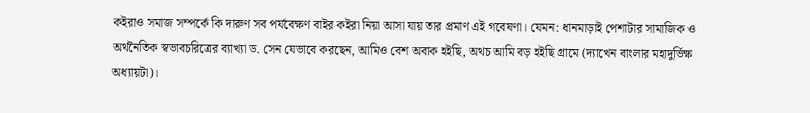কইরাও সমাজ সম্পর্কে কি দারুণ সব পর্যবেক্ষণ বাইর কইরা নিয়া আসা যায় তার প্রমাণ এই গবেষণা। যেমন: ধানমাড়াই পেশাটার সামাজিক ও অর্থনৈতিক স্বভাবচরিত্রের ব্যাখ্যা ড. সেন যেভাবে করছেন, আমিও বেশ অবাক হইছি, অথচ আমি বড় হইছি গ্রামে (দ্যাখেন বাংলার মহাদুর্ভিক্ষ অধ্যায়টা)।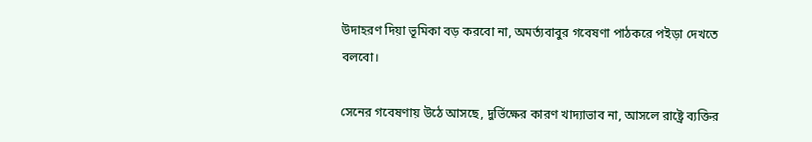উদাহরণ দিয়া ভূমিকা বড় করবো না, অমর্ত্যবাবুর গবেষণা পাঠকরে পইড়া দেখতে বলবো।

সেনের গবেষণায় উঠে আসছে, দুর্ভিক্ষের কারণ খাদ্যাভাব না, আসলে রাষ্ট্রে ব্যক্তির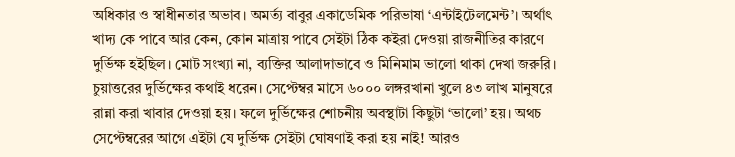অধিকার ও স্বাধীনতার অভাব। অমর্ত্য বাবুর একাডেমিক পরিভাষা ‘এন্টাইটেলমেন্ট’। অর্থাৎ খাদ্য কে পাবে আর কেন, কোন মাত্রায় পাবে সেইটা ঠিক কইরা দেওয়া রাজনীতির কারণে দুর্ভিক্ষ হইছিল। মোট সংখ্যা না, ব্যক্তির আলাদাভাবে ও মিনিমাম ভালো থাকা দেখা জরুরি। চুয়াত্তরের দুর্ভিক্ষের কথাই ধরেন। সেপ্টেম্বর মাসে ৬০০০ লঙ্গরখানা খুলে ৪৩ লাখ মানুষরে রান্না করা খাবার দেওয়া হয়। ফলে দুর্ভিক্ষের শোচনীয় অবস্থাটা কিছুটা ‘ভালো’ হয়। অথচ সেপ্টেম্বরের আগে এইটা যে দুর্ভিক্ষ সেইটা ঘোষণাই করা হয় নাই! আরও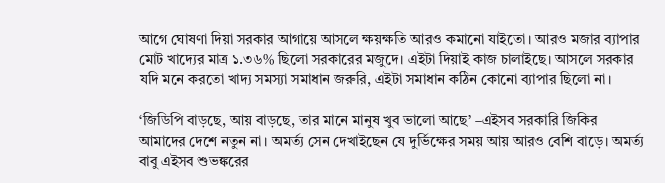আগে ঘোষণা দিয়া সরকার আগায়ে আসলে ক্ষয়ক্ষতি আরও কমানো যাইতো। আরও মজার ব্যাপার মোট খাদ্যের মাত্র ১.৩৬% ছিলো সরকারের মজুদে। এইটা দিয়াই কাজ চালাইছে। আসলে সরকার যদি মনে করতো খাদ্য সমস্যা সমাধান জরুরি, এইটা সমাধান কঠিন কোনো ব্যাপার ছিলো না।

‘জিডিপি বাড়ছে, আয় বাড়ছে, তার মানে মানুষ খুব ভালো আছে’ –এইসব সরকারি জিকির আমাদের দেশে নতুন না। অমর্ত্য সেন দেখাইছেন যে দুর্ভিক্ষের সময় আয় আরও বেশি বাড়ে। অমর্ত্য বাবু এইসব শুভঙ্করের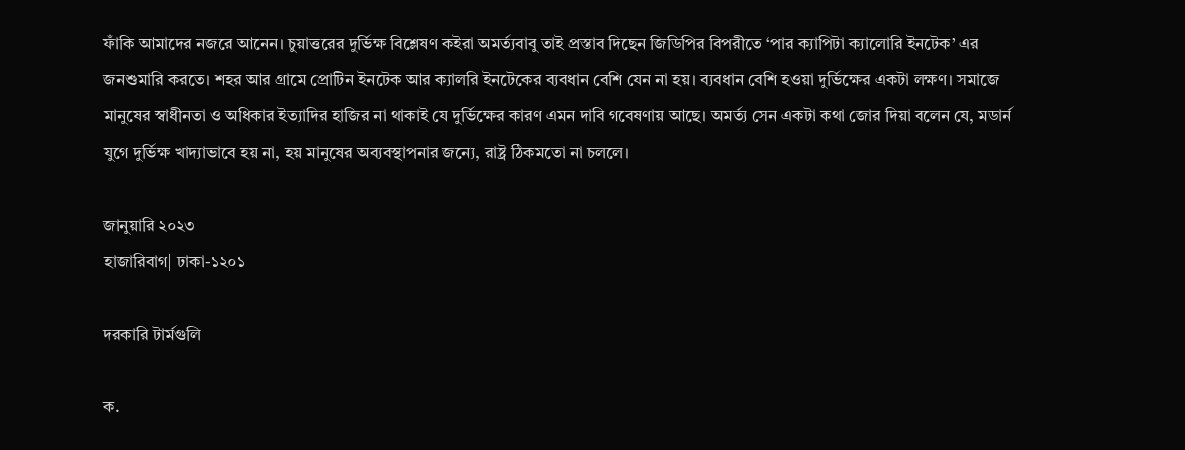ফাঁকি আমাদের নজরে আনেন। চুয়াত্তরের দুর্ভিক্ষ বিশ্লেষণ কইরা অমর্ত্যবাবু তাই প্রস্তাব দিছেন জিডিপির বিপরীতে ‘পার ক্যাপিটা ক্যালোরি ইনটেক’ এর জনশুমারি করতে। শহর আর গ্রামে প্রোটিন ইনটেক আর ক্যালরি ইনটেকের ব্যবধান বেশি যেন না হয়। ব্যবধান বেশি হওয়া দুর্ভিক্ষের একটা লক্ষণ। সমাজে মানুষের স্বাধীনতা ও অধিকার ইত্যাদির হাজির না থাকাই যে দুর্ভিক্ষের কারণ এমন দাবি গবেষণায় আছে। অমর্ত্য সেন একটা কথা জোর দিয়া বলেন যে, মডার্ন যুগে দুর্ভিক্ষ খাদ্যাভাবে হয় না, হয় মানুষের অব্যবস্থাপনার জন্যে, রাষ্ট্র ঠিকমতো না চললে।

জানুয়ারি ২০২৩
হাজারিবাগ| ঢাকা-১২০১

দরকারি টার্মগুলি

ক.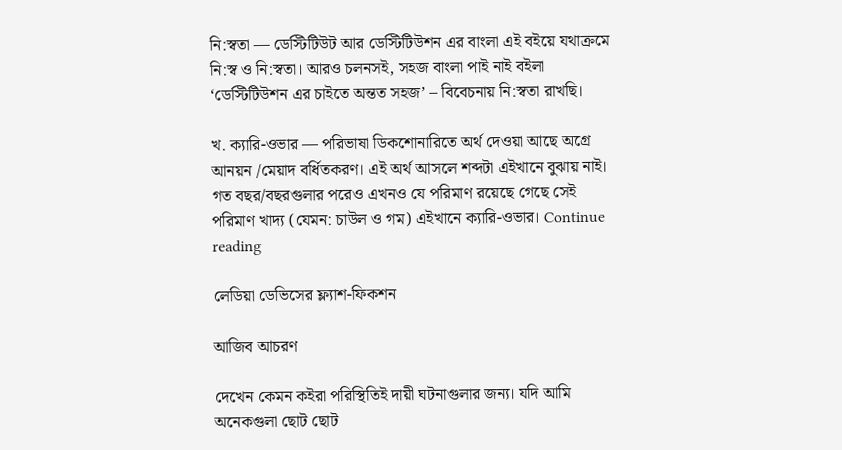নি:স্বতা — ডেস্টিটিউট আর ডেস্টিটিউশন এর বাংলা এই বইয়ে যথাক্রমে নি:স্ব ও নি:স্বতা। আরও চলনসই, সহজ বাংলা পাই নাই বইলা ‘ডেস্টিটিউশন এর চাইতে অন্তত সহজ’ – বিবেচনায় নি:স্বতা রাখছি।

খ. ক্যারি-ওভার — পরিভাষা ডিকশোনারিতে অর্থ দেওয়া আছে অগ্রে আনয়ন /মেয়াদ বর্ধিতকরণ। এই অর্থ আসলে শব্দটা এইখানে বুঝায় নাই। গত বছর/বছরগুলার পরেও এখনও যে পরিমাণ রয়েছে গেছে সেই পরিমাণ খাদ্য (যেমন: চাউল ও গম) এইখানে ক্যারি-ওভার। Continue reading

লেডিয়া ডেভিসের ফ্ল্যাশ-ফিকশন

আজিব আচরণ

দেখেন কেমন কইরা পরিস্থিতিই দায়ী ঘটনাগুলার জন্য। যদি আমি অনেকগুলা ছোট ছোট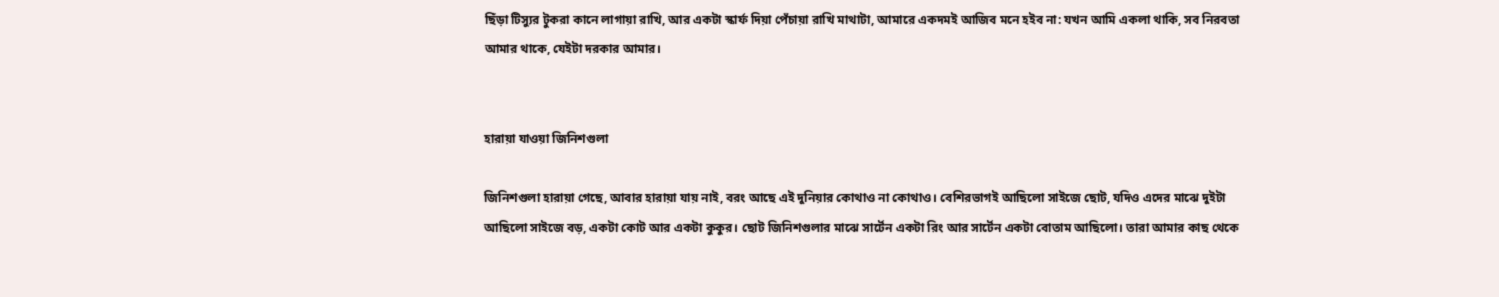ছিঁড়া টিস্যুর টুকরা কানে লাগায়া রাখি, আর একটা স্কার্ফ দিয়া পেঁচায়া রাখি মাথাটা, আমারে একদমই আজিব মনে হইব না: যখন আমি একলা থাকি, সব নিরবতা আমার থাকে, যেইটা দরকার আমার।


হারায়া যাওয়া জিনিশগুলা

জিনিশগুলা হারায়া গেছে, আবার হারায়া যায় নাই, বরং আছে এই দুনিয়ার কোথাও না কোথাও। বেশিরভাগই আছিলো সাইজে ছোট, যদিও এদের মাঝে দুইটা আছিলো সাইজে বড়, একটা কোট আর একটা কুকুর। ছোট জিনিশগুলার মাঝে সার্টেন একটা রিং আর সার্টেন একটা বোতাম আছিলো। তারা আমার কাছ থেকে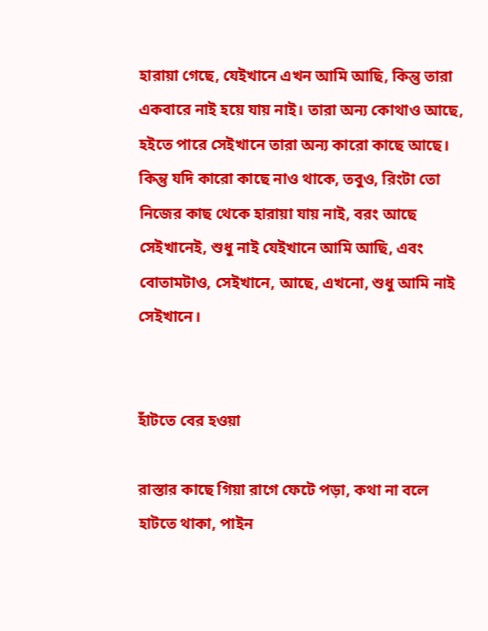হারায়া গেছে, যেইখানে এখন আমি আছি, কিন্তু তারা একবারে নাই হয়ে যায় নাই। তারা অন্য কোথাও আছে, হইতে পারে সেইখানে তারা অন্য কারো কাছে আছে। কিন্তু যদি কারো কাছে নাও থাকে, তবুও, রিংটা তো নিজের কাছ থেকে হারায়া যায় নাই, বরং আছে সেইখানেই, শুধু নাই যেইখানে আমি আছি, এবং বোতামটাও, সেইখানে, আছে, এখনো, শুধু আমি নাই সেইখানে।


হাঁটতে বের হওয়া

রাস্তার কাছে গিয়া রাগে ফেটে পড়া, কথা না বলে হাটতে থাকা, পাইন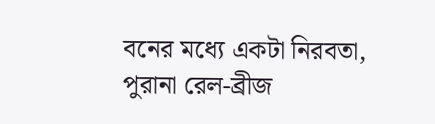বনের মধ্যে একটা নিরবতা, পুরানা রেল-ব্রীজ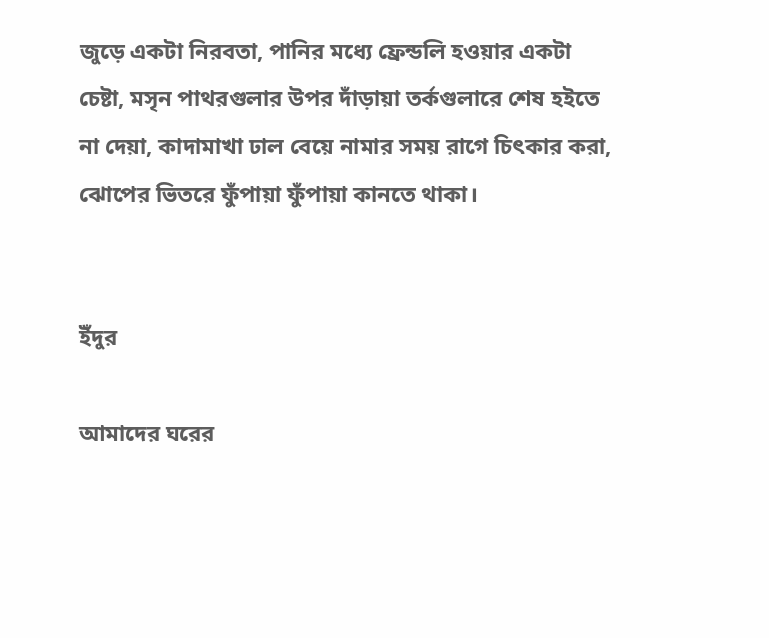জুড়ে একটা নিরবতা, পানির মধ্যে ফ্রেন্ডলি হওয়ার একটা চেষ্টা, মসৃন পাথরগুলার উপর দাঁড়ায়া তর্কগুলারে শেষ হইতে না দেয়া, কাদামাখা ঢাল বেয়ে নামার সময় রাগে চিৎকার করা, ঝোপের ভিতরে ফুঁপায়া ফুঁপায়া কানতে থাকা।


ইঁদুর

আমাদের ঘরের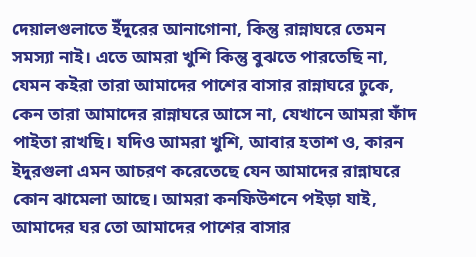দেয়ালগুলাতে ইঁদুরের আনাগোনা, কিন্তু রান্নাঘরে তেমন সমস্যা নাই। এতে আমরা খুশি কিন্তু বুঝতে পারতেছি না, যেমন কইরা তারা আমাদের পাশের বাসার রান্নাঘরে ঢুকে, কেন তারা আমাদের রান্নাঘরে আসে না, যেখানে আমরা ফাঁদ পাইতা রাখছি। যদিও আমরা খুশি, আবার হতাশ ও, কারন ইদুরগুলা এমন আচরণ করেতেছে যেন আমাদের রান্নাঘরে কোন ঝামেলা আছে। আমরা কনফিউশনে পইড়া যাই, আমাদের ঘর তো আমাদের পাশের বাসার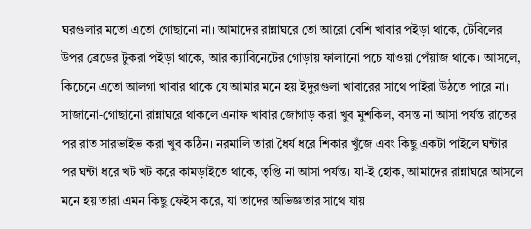ঘরগুলার মতো এতো গোছানো না। আমাদের রান্নাঘরে তো আরো বেশি খাবার পইড়া থাকে, টেবিলের উপর ব্রেডের টুকরা পইড়া থাকে, আর ক্যাবিনেটের গোড়ায় ফালানো পচে যাওয়া পেঁয়াজ থাকে। আসলে, কিচেনে এতো আলগা খাবার থাকে যে আমার মনে হয় ইদুরগুলা খাবারের সাথে পাইরা উঠতে পারে না। সাজানো-গোছানো রান্নাঘরে থাকলে এনাফ খাবার জোগাড় করা খুব মুশকিল, বসন্ত না আসা পর্যন্ত রাতের পর রাত সারভাইভ করা খুব কঠিন। নরমালি তারা ধৈর্য ধরে শিকার খুঁজে এবং কিছু একটা পাইলে ঘন্টার পর ঘন্টা ধরে খট খট করে কামড়াইতে থাকে, তৃপ্তি না আসা পর্যন্ত। যা-ই হোক, আমাদের রান্নাঘরে আসলে মনে হয় তারা এমন কিছু ফেইস করে, যা তাদের অভিজ্ঞতার সাথে যায়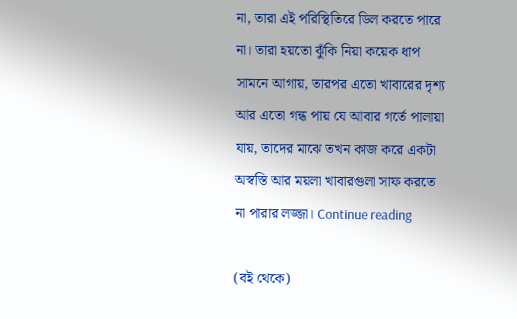না, তারা এই পরিস্থিতিরে ডিল করতে পারে না। তারা হয়তো ঝুঁকি নিয়া কয়েক ধাপ সামনে আগায়, তারপর এতো খাবারের দৃশ্য আর এতো গন্ধ পায় যে আবার গর্তে পালায়া যায়, তাদের মাঝে তখন কাজ করে একটা অস্বস্তি আর ময়লা খাবারগুলা সাফ করতে না পারার লজ্জা। Continue reading

(বই থেকে)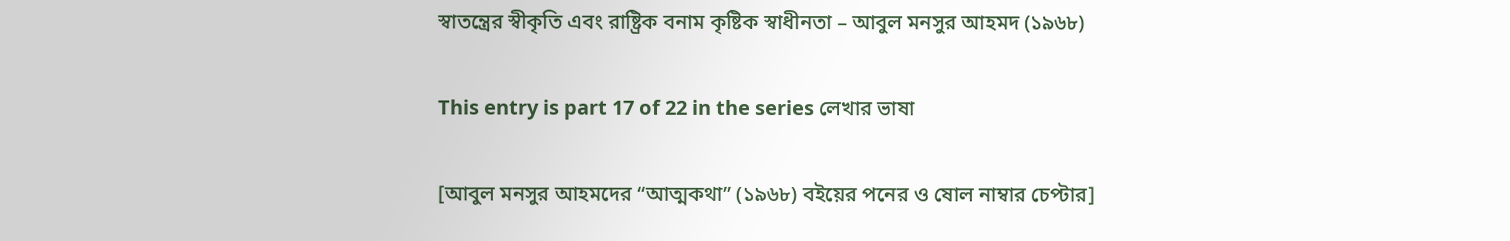স্বাতন্ত্রের স্বীকৃতি এবং রাষ্ট্রিক বনাম কৃষ্টিক স্বাধীনতা – আবুল মনসুর আহমদ (১৯৬৮)

This entry is part 17 of 22 in the series লেখার ভাষা

[আবুল মনসুর আহমদের “আত্মকথা” (১৯৬৮) বইয়ের পনের ও ষোল নাম্বার চেপ্টার]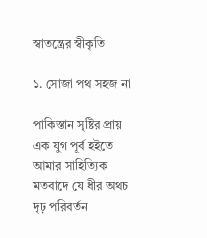স্বাতন্ত্রের স্বীকৃতি

১. সোজা পথ সহজ না

পাকিস্তান সৃষ্টির প্রায় এক যুগ পূর্ব হইতে আমার সাহিত্যিক মতবাদে যে ধীর অথচ দৃঢ় পরিবর্তন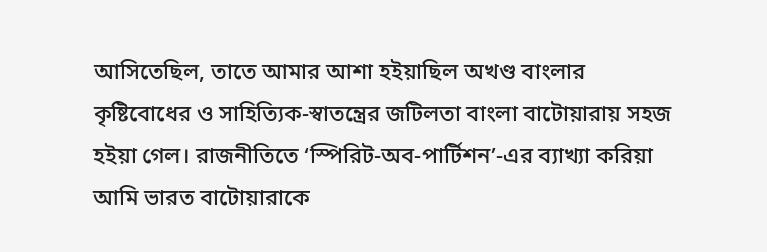আসিতেছিল, তাতে আমার আশা হইয়াছিল অখণ্ড বাংলার কৃষ্টিবোধের ও সাহিত্যিক-স্বাতন্ত্রের জটিলতা বাংলা বাটোয়ারায় সহজ হইয়া গেল। রাজনীতিতে ‘স্পিরিট-অব-পার্টিশন’-এর ব্যাখ্যা করিয়া আমি ভারত বাটোয়ারাকে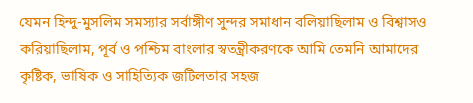যেমন হিন্দু-মুসলিম সমস্যার সর্বাঙ্গীণ সুন্দর সমাধান বলিয়াছিলাম ও বিশ্বাসও করিয়াছিলাম, পূর্ব ও পশ্চিম বাংলার স্বতন্ত্রীকরণকে আমি তেমনি আমাদের কৃষ্টিক, ভাষিক ও সাহিত্যিক জটিলতার সহজ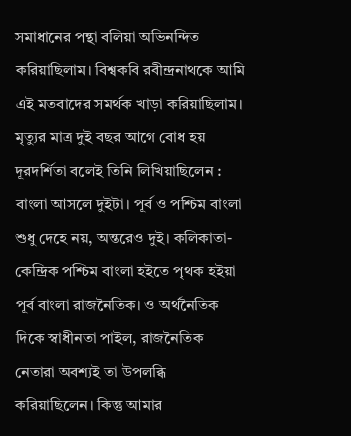সমাধানের পন্থা বলিয়া অভিনন্দিত করিয়াছিলাম। বিশ্বকবি রবীন্দ্রনাথকে আমি এই মতবাদের সমর্থক খাড়া করিয়াছিলাম। মৃত্যুর মাত্র দুই বছর আগে বোধ হয় দূরদর্শিতা বলেই তিনি লিখিয়াছিলেন : বাংলা আসলে দুইটা। পূর্ব ও পশ্চিম বাংলা শুধু দেহে নয়, অন্তরেও দুই। কলিকাতা-কেন্দ্রিক পশ্চিম বাংলা হইতে পৃথক হইয়া পূর্ব বাংলা রাজনৈতিক। ও অর্থনৈতিক দিকে স্বাধীনতা পাইল, রাজনৈতিক নেতারা অবশ্যই তা উপলব্ধি করিয়াছিলেন। কিন্তু আমার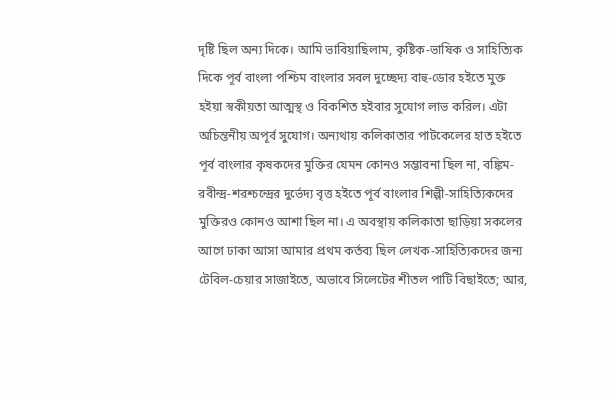দৃষ্টি ছিল অন্য দিকে। আমি ভাবিয়াছিলাম, কৃষ্টিক-ভাষিক ও সাহিত্যিক দিকে পূর্ব বাংলা পশ্চিম বাংলার সবল দুচ্ছেদ্য বাহু-ডোর হইতে মুক্ত হইয়া স্বকীয়তা আত্মস্থ ও বিকশিত হইবার সুযোগ লাভ করিল। এটা অচিন্তনীয় অপূর্ব সুযোগ। অন্যথায় কলিকাতার পাটকেলের হাত হইতে পূর্ব বাংলার কৃষকদের মুক্তির যেমন কোনও সম্ভাবনা ছিল না, বঙ্কিম-রবীন্দ্র-শরশ্চন্দ্রের দুর্ভেদ্য বৃত্ত হইতে পূর্ব বাংলার শিল্পী-সাহিত্যিকদের মুক্তিরও কোনও আশা ছিল না। এ অবস্থায় কলিকাতা ছাড়িয়া সকলের আগে ঢাকা আসা আমার প্রথম কর্তব্য ছিল লেখক-সাহিত্যিকদের জন্য টেবিল-চেয়ার সাজাইতে, অভাবে সিলেটের শীতল পাটি বিছাইতে; আর,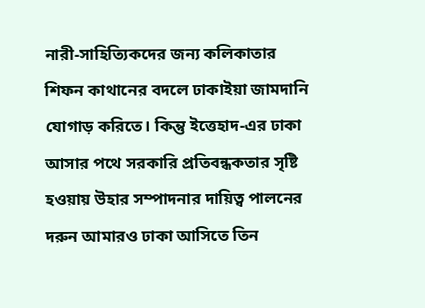নারী-সাহিত্যিকদের জন্য কলিকাতার শিফন কাথানের বদলে ঢাকাইয়া জামদানি যোগাড় করিতে। কিন্তু ইত্তেহাদ-এর ঢাকা আসার পথে সরকারি প্রতিবন্ধকতার সৃষ্টি হওয়ায় উহার সম্পাদনার দায়িত্ব পালনের দরুন আমারও ঢাকা আসিতে তিন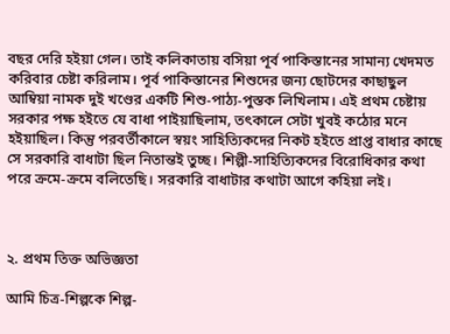বছর দেরি হইয়া গেল। তাই কলিকাতায় বসিয়া পূর্ব পাকিস্তানের সামান্য খেদমত করিবার চেষ্টা করিলাম। পূর্ব পাকিস্তানের শিশুদের জন্য ছোটদের কাছাছুল আম্বিয়া নামক দুই খণ্ডের একটি শিশু-পাঠ্য-পুস্তক লিখিলাম। এই প্রথম চেষ্টায় সরকার পক্ষ হইতে যে বাধা পাইয়াছিলাম, তৎকালে সেটা খুবই কঠোর মনে হইয়াছিল। কিন্তু পরবর্তীকালে স্বয়ং সাহিত্যিকদের নিকট হইতে প্রাপ্ত বাধার কাছে সে সরকারি বাধাটা ছিল নিতান্তই তুচ্ছ। শিল্পী-সাহিত্যিকদের বিরোধিকার কথা পরে ক্রমে-ক্রমে বলিতেছি। সরকারি বাধাটার কথাটা আগে কহিয়া লই।



২. প্রথম তিক্ত অভিজ্ঞতা

আমি চিত্র-শিল্পকে শিল্প-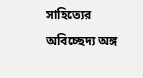সাহিত্যের অবিচ্ছেদ্য অঙ্গ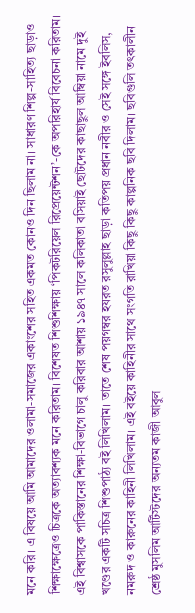মনে করি। এ বিষয়ে আমি আমাদের ওলামা-সমাজের একাংশের সহিত একমত কোনও দিন ছিলাম না। সাধারণ শিল্প-সাহিত্য ছাড়াও শিক্ষাক্ষেত্রেও চিত্রকে অত্যাবশ্যক মনে করিতাম। বিশেষত শিশুশিক্ষায় ‘পিকটরিয়েল রিপ্রেয়েন্টশন’-কে অপরিহার্য বিবেচনা করিতাম। এই বিশ্বাসকে পাকিস্তানের শিক্ষা-বিভাগে চালু করিবার আশায় ১৯৪৭ সালে কলিকাতা বসিয়াই ছোটদের কাছাছুল আম্বিয়া নামে দুই খণ্ডের একটি সচিত্র শিশুপাঠ্য বই লিখিলাম। তাতে শেষ পয়গম্বর হযরত রসুলুল্লাহ ছাড়া কতিপয় প্রধান নবীর ও সেই সঙ্গে ইবলিস, নমরুদ ও কারুনের কাহিনী লিখিলাম। এই বইয়ে কাহিনীর সাথে সংগতি রাখিয়া কিছু কিছু কাল্পনিক ছবি দিলাম। ছবিগুলি তৎকালীন শ্রেষ্ঠ মুসলিম আর্টিস্টদের অন্যতম কাজী আবুল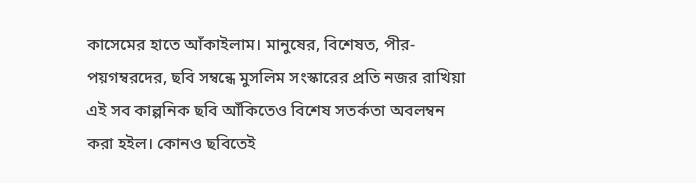কাসেমের হাতে আঁকাইলাম। মানুষের, বিশেষত, পীর-পয়গম্বরদের, ছবি সম্বন্ধে মুসলিম সংস্কারের প্রতি নজর রাখিয়া এই সব কাল্পনিক ছবি আঁকিতেও বিশেষ সতর্কতা অবলম্বন করা হইল। কোনও ছবিতেই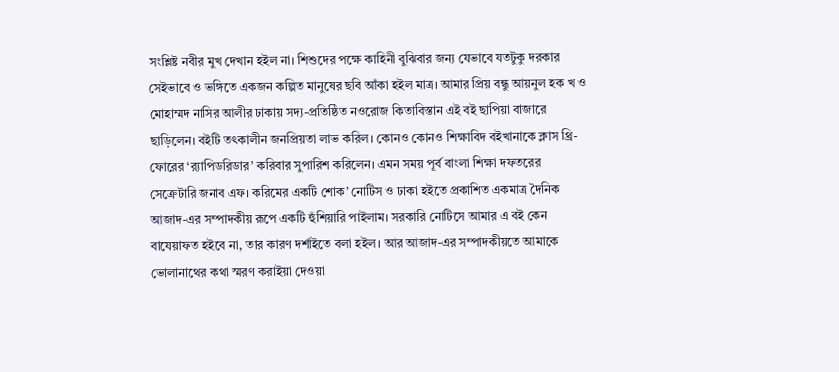সংশ্লিষ্ট নবীর মুখ দেখান হইল না। শিশুদের পক্ষে কাহিনী বুঝিবার জন্য যেভাবে যতটুকু দরকার সেইভাবে ও ভঙ্গিতে একজন কল্পিত মানুষের ছবি আঁকা হইল মাত্র। আমার প্রিয় বন্ধু আয়নুল হক খ ও মোহাম্মদ নাসির আলীর ঢাকায় সদ্য-প্রতিষ্ঠিত নওরোজ কিতাবিস্তান এই বই ছাপিয়া বাজারে ছাড়িলেন। বইটি তৎকালীন জনপ্রিয়তা লাভ করিল। কোনও কোনও শিক্ষাবিদ বইখানাকে ক্লাস থ্রি-ফোরের ‘র‍্যাপিডরিডার’ করিবার সুপারিশ করিলেন। এমন সময় পূর্ব বাংলা শিক্ষা দফতরের সেক্রেটারি জনাব এফ। করিমের একটি শোক’ নোটিস ও ঢাকা হইতে প্রকাশিত একমাত্র দৈনিক আজাদ-এর সম্পাদকীয় রূপে একটি হুঁশিয়ারি পাইলাম। সরকারি নোটিসে আমার এ বই কেন বাযেয়াফত হইবে না, তার কারণ দর্শাইতে বলা হইল। আর আজাদ-এর সম্পাদকীয়তে আমাকে ভোলানাথের কথা স্মরণ করাইয়া দেওয়া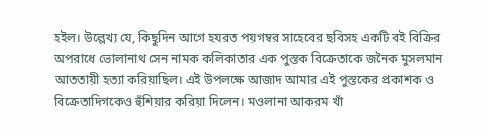হইল। উল্লেখ্য যে, কিছুদিন আগে হযরত পয়গম্বর সাহেবের ছবিসহ একটি বই বিক্রির অপরাধে ভোলানাথ সেন নামক কলিকাতার এক পুস্তক বিক্রেতাকে জনৈক মুসলমান আততায়ী হত্যা করিয়াছিল। এই উপলক্ষে আজাদ আমার এই পুস্তকের প্রকাশক ও বিক্রেতাদিগকেও হুঁশিয়ার করিয়া দিলেন। মওলানা আকরম খাঁ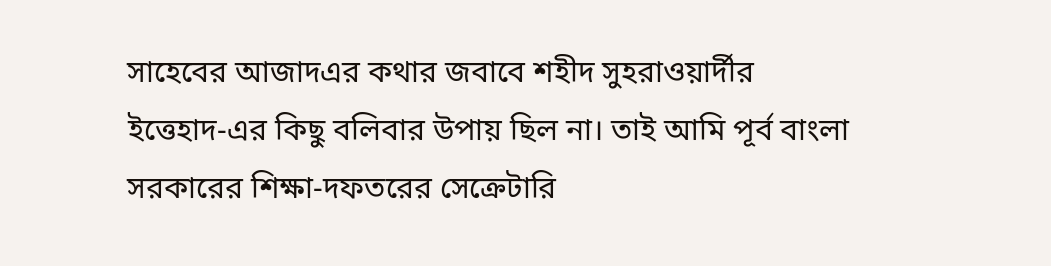সাহেবের আজাদএর কথার জবাবে শহীদ সুহরাওয়ার্দীর ইত্তেহাদ-এর কিছু বলিবার উপায় ছিল না। তাই আমি পূর্ব বাংলা সরকারের শিক্ষা-দফতরের সেক্রেটারি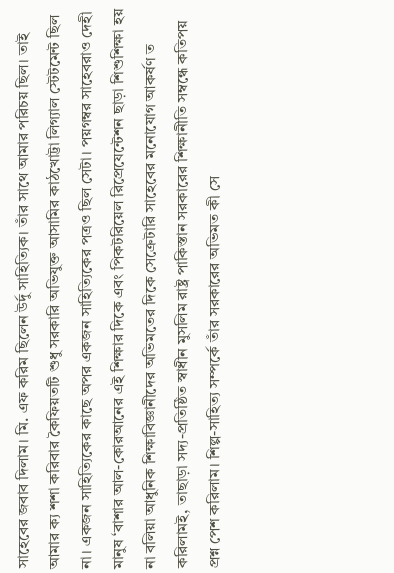সাহেবের জবাব দিলাম। মি. এফ করিম ছিলেন উর্দু সাহিত্যিক। তাঁর সাথে আমার পরিচয় ছিল। তাই আমার ক্য শশা করিবার কৈফিয়তটি শুধু সরকারি অভিযুক্ত আসামির কাঠখোট্টা লিগ্যাল স্টেটমেন্ট ছিল না। একজন সাহিত্যিকের কাছে অপর একজন সাহিত্যিকের পত্রও ছিল সেটা। পয়গম্বর সাহেবরাও দেহী মানুষ ‘বাশার আল-কোরআনের এই শিক্ষার দিকে এবং পিকটরিয়েল রিপ্রেযেন্টেশন ছাড়া শিশুশিক্ষা হয় না বলিয়া আধুনিক শিক্ষাবিজ্ঞানীদের অভিমতের দিকে সেক্রেটারি সাহেবের মনোযোগ আকর্ষণ ত করিলামই, তাছাড়া সদ্য-প্রতিষ্ঠিত স্বাধীন মুসলিম রাষ্ট্র পাকিস্তান সরকারের শিক্ষানীতি সম্বন্ধে কতিপয় প্রশ্ন পেশ করিলাম। শিল্প-সাহিত্য সম্পর্কে তাঁর সরকারের অভিমত কী সে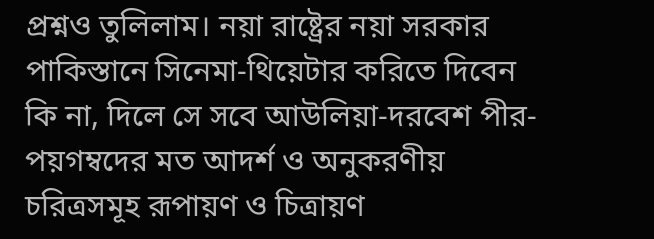প্রশ্নও তুলিলাম। নয়া রাষ্ট্রের নয়া সরকার পাকিস্তানে সিনেমা-থিয়েটার করিতে দিবেন কি না, দিলে সে সবে আউলিয়া-দরবেশ পীর-পয়গম্বদের মত আদর্শ ও অনুকরণীয় চরিত্রসমূহ রূপায়ণ ও চিত্রায়ণ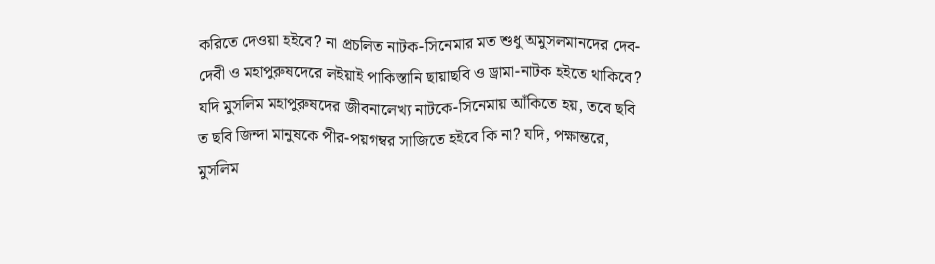করিতে দেওয়া হইবে? না প্রচলিত নাটক-সিনেমার মত শুধু অমুসলমানদের দেব-দেবী ও মহাপুরুষদেরে লইয়াই পাকিস্তানি ছায়াছবি ও ড্রামা-নাটক হইতে থাকিবে? যদি মুসলিম মহাপুরুষদের জীবনালেখ্য নাটকে-সিনেমায় আঁকিতে হয়, তবে ছবি ত ছবি জিন্দা মানুষকে পীর-পয়গম্বর সাজিতে হইবে কি না? যদি, পক্ষান্তরে, মুসলিম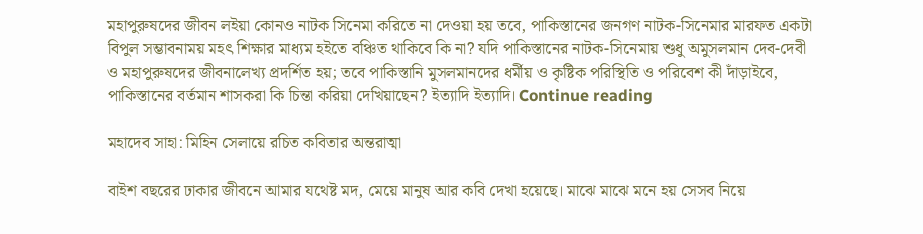মহাপুরুষদের জীবন লইয়া কোনও নাটক সিনেমা করিতে না দেওয়া হয় তবে, পাকিস্তানের জনগণ নাটক-সিনেমার মারফত একটা বিপুল সম্ভাবনাময় মহৎ শিক্ষার মাধ্যম হইতে বঞ্চিত থাকিবে কি না? যদি পাকিস্তানের নাটক-সিনেমায় শুধু অমুসলমান দেব-দেবী ও মহাপুরুষদের জীবনালেখ্য প্রদর্শিত হয়; তবে পাকিস্তানি মুসলমানদের ধর্মীয় ও কৃষ্টিক পরিস্থিতি ও পরিবেশ কী দাঁড়াইবে, পাকিস্তানের বর্তমান শাসকরা কি চিন্তা করিয়া দেখিয়াছেন? ইত্যাদি ইত্যাদি। Continue reading

মহাদেব সাহা: মিহিন সেলায়ে রচিত কবিতার অন্তরাত্মা

বাইশ বছরের ঢাকার জীবনে আমার যথেষ্ট মদ, মেয়ে মানুষ আর কবি দেখা হয়েছে। মাঝে মাঝে মনে হয় সেসব নিয়ে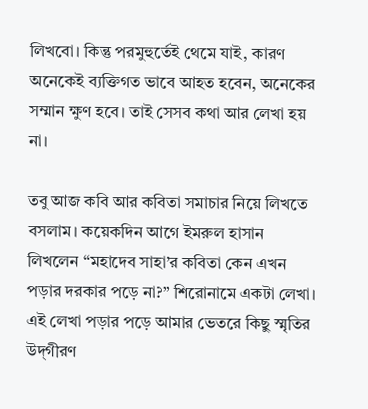লিখবো। কিন্তু পরমুহুর্তেই থেমে যাই, কারণ অনেকেই ব্যক্তিগত ভাবে আহত হবেন, অনেকের সম্মান ক্ষুণ হবে। তাই সেসব কথা আর লেখা হয় না।

তবু আজ কবি আর কবিতা সমাচার নিয়ে লিখতে বসলাম। কয়েকদিন আগে ইমরুল হাসান লিখলেন “মহাদেব সাহা’র কবিতা কেন এখন পড়ার দরকার পড়ে না?” শিরোনামে একটা লেখা। এই লেখা পড়ার পড়ে আমার ভেতরে কিছু স্মৃতির উদ্‌গীরণ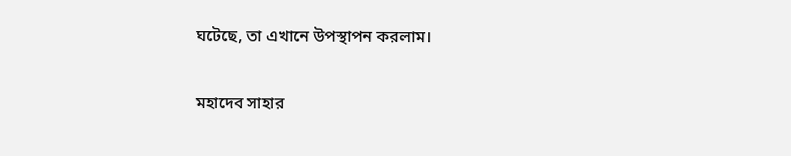ঘটেছে, তা এখানে উপস্থাপন করলাম।

মহাদেব সাহার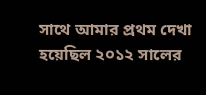সাথে আমার প্রথম দেখা হয়েছিল ২০১২ সালের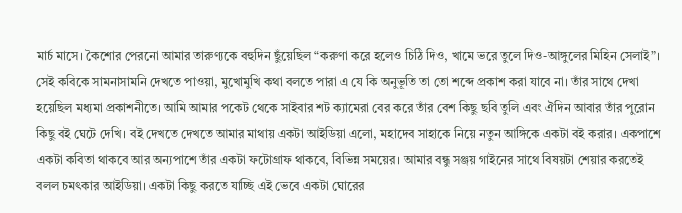মার্চ মাসে। কৈশোর পেরনো আমার তারুণ্যকে বহুদিন ছুঁয়েছিল “করুণা করে হলেও চিঠি দিও, খামে ভরে তুলে দিও-আঙ্গুলের মিহিন সেলাই”। সেই কবিকে সামনাসামনি দেখতে পাওয়া, মুখোমুখি কথা বলতে পারা এ যে কি অনুভূতি তা তো শব্দে প্রকাশ করা যাবে না। তাঁর সাথে দেখা হয়েছিল মধ্যমা প্রকাশনীতে। আমি আমার পকেট থেকে সাইবার শট ক্যামেরা বের করে তাঁর বেশ কিছু ছবি তুলি এবং ঐদিন আবার তাঁর পুরোন কিছু বই ঘেটে দেখি। বই দেখতে দেখতে আমার মাথায় একটা আইডিয়া এলো, মহাদেব সাহাকে নিয়ে নতুন আঙ্গিকে একটা বই করার। একপাশে একটা কবিতা থাকবে আর অন্যপাশে তাঁর একটা ফটোগ্রাফ থাকবে, বিভিন্ন সময়ের। আমার বন্ধু সঞ্জয় গাইনের সাথে বিষয়টা শেয়ার করতেই বলল চমৎকার আইডিয়া। একটা কিছু করতে যাচ্ছি এই ভেবে একটা ঘোরের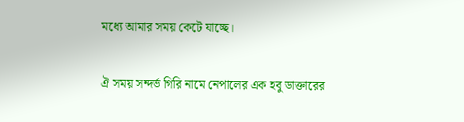মধ্যে আমার সময় কেটে যাচ্ছে।

ঐ সময় সন্দর্ভ গিরি নামে নেপালের এক হবু ডাক্তারের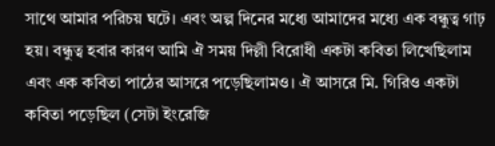সাথে আমার পরিচয় ঘটে। এবং অল্প দিনের মধ্যে আমাদের মধ্যে এক বন্ধুত্ব গাঢ় হয়। বন্ধুত্ব হবার কারণ আমি ঐ সময় দিল্লী বিরোধী একটা কবিতা লিখেছিলাম এবং এক কবিতা পাঠের আসরে পড়েছিলামও। ঐ আসরে মি. গিরিও একটা কবিতা পড়েছিল (সেটা ইংরেজি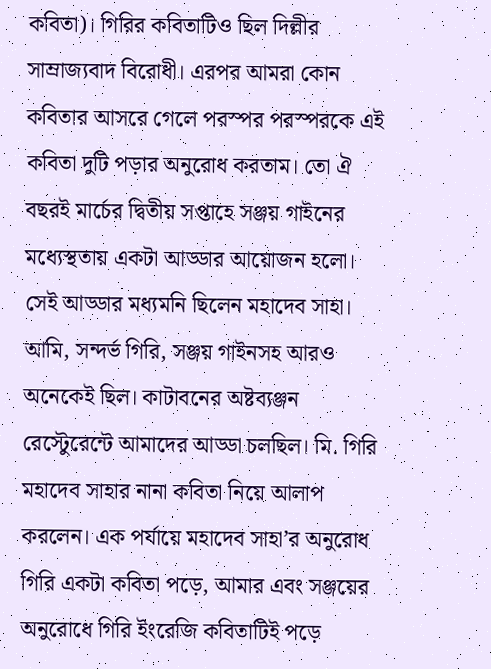কবিতা)। গিরির কবিতাটিও ছিল দিল্লীর সাম্রাজ্যবাদ বিরোধী। এরপর আমরা কোন কবিতার আসরে গেলে পরস্পর পরস্পরকে এই কবিতা দুটি পড়ার অনুরোধ করতাম। তো ঐ বছরই মার্চের দ্বিতীয় সপ্তাহে সঞ্জয় গাইনের মধ্যেস্থতায় একটা আড্ডার আয়োজন হলো। সেই আড্ডার মধ্যমনি ছিলেন মহাদেব সাহা। আমি, সন্দর্ভ গিরি, সঞ্জয় গাইনসহ আরও অনেকেই ছিল। কাটাবনের অষ্টব্যঞ্জন রেস্টেুরেন্টে আমাদের আড্ডা চলছিল। মি. গিরি মহাদেব সাহার নানা কবিতা নিয়ে আলাপ করলেন। এক পর্যায়ে মহাদেব সাহা’র অনুরোধ গিরি একটা কবিতা পড়ে, আমার এবং সঞ্জয়ের অনুরোধে গিরি ইংরেজি কবিতাটিই পড়ে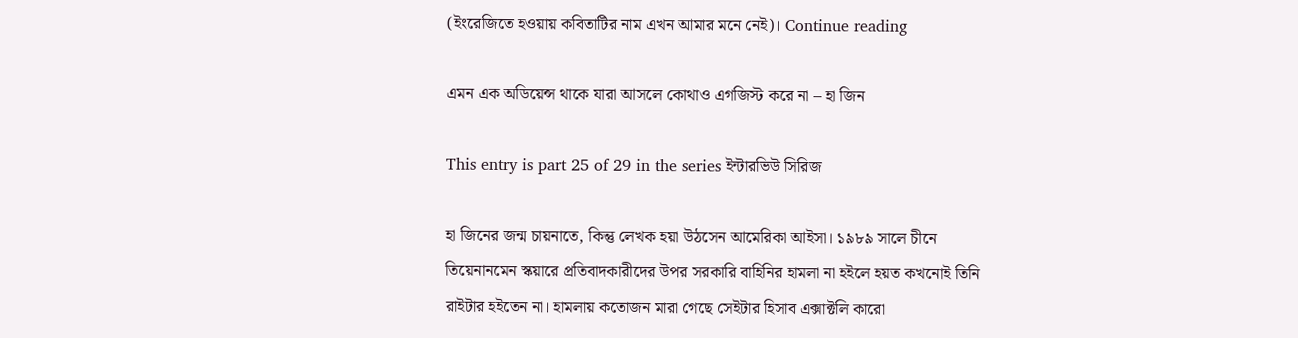(ইংরেজিতে হওয়ায় কবিতাটির নাম এখন আমার মনে নেই)। Continue reading

এমন এক অডিয়েন্স থাকে যারা আসলে কোথাও এগজিস্ট করে না – হা জিন

This entry is part 25 of 29 in the series ইন্টারভিউ সিরিজ

হা জিনের জন্ম চায়নাতে, কিন্তু লেখক হয়া উঠসেন আমেরিকা আইসা। ১৯৮৯ সালে চীনে তিয়েনানমেন স্কয়ারে প্রতিবাদকারীদের উপর সরকারি বাহিনির হামলা না হইলে হয়ত কখনোই তিনি রাইটার হইতেন না। হামলায় কতোজন মারা গেছে সেইটার হিসাব এক্সাক্টলি কারো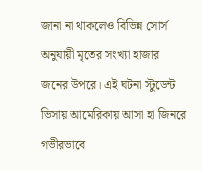জানা না থাকলেও বিভিন্ন সোর্স অনুযায়ী মৃতের সংখ্যা হাজার জনের উপরে। এই ঘটনা স্টুডেন্ট ভিসায় আমেরিকায় আসা হা জিনরে গভীরভাবে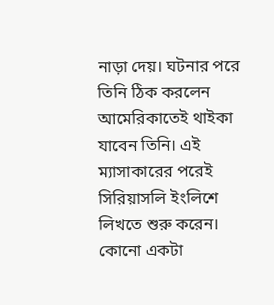নাড়া দেয়। ঘটনার পরে তিনি ঠিক করলেন আমেরিকাতেই থাইকা যাবেন তিনি। এই ম্যাসাকারের পরেই সিরিয়াসলি ইংলিশে লিখতে শুরু করেন। কোনো একটা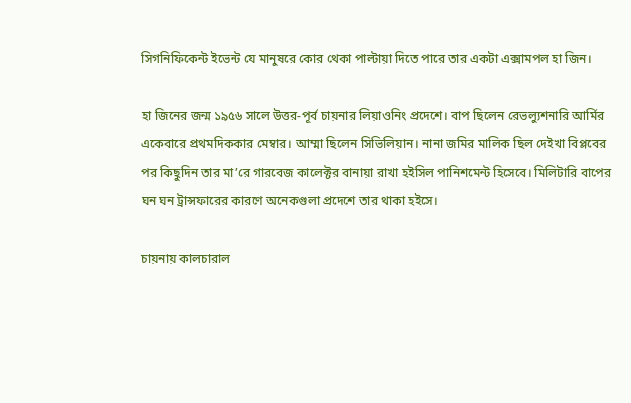সিগনিফিকেন্ট ইভেন্ট যে মানুষরে কোর থেকা পাল্টায়া দিতে পারে তার একটা এক্সামপল হা জিন।

হা জিনের জন্ম ১৯৫৬ সালে উত্তর-পূর্ব চায়নার লিয়াওনিং প্রদেশে। বাপ ছিলেন রেভল্যুশনারি আর্মির একেবারে প্রথমদিককার মেম্বার। আম্মা ছিলেন সিভিলিয়ান। নানা জমির মালিক ছিল দেইখা বিপ্লবের পর কিছুদিন তার মা’রে গারবেজ কালেক্টর বানায়া রাখা হইসিল পানিশমেন্ট হিসেবে। মিলিটারি বাপের ঘন ঘন ট্রান্সফারের কারণে অনেকগুলা প্রদেশে তার থাকা হইসে।

চায়নায় কালচারাল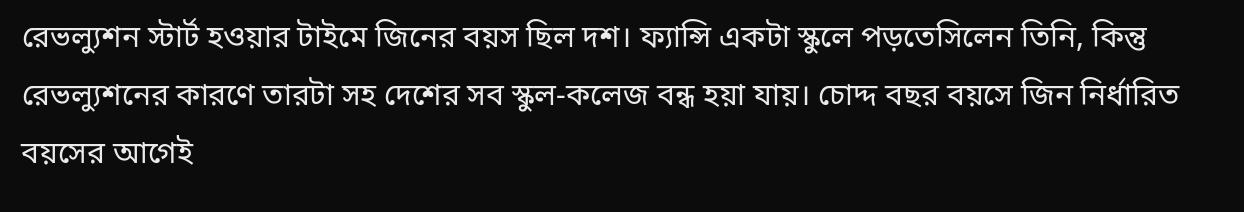রেভল্যুশন স্টার্ট হওয়ার টাইমে জিনের বয়স ছিল দশ। ফ্যান্সি একটা স্কুলে পড়তেসিলেন তিনি, কিন্তু রেভল্যুশনের কারণে তারটা সহ দেশের সব স্কুল-কলেজ বন্ধ হয়া যায়। চোদ্দ বছর বয়সে জিন নির্ধারিত বয়সের আগেই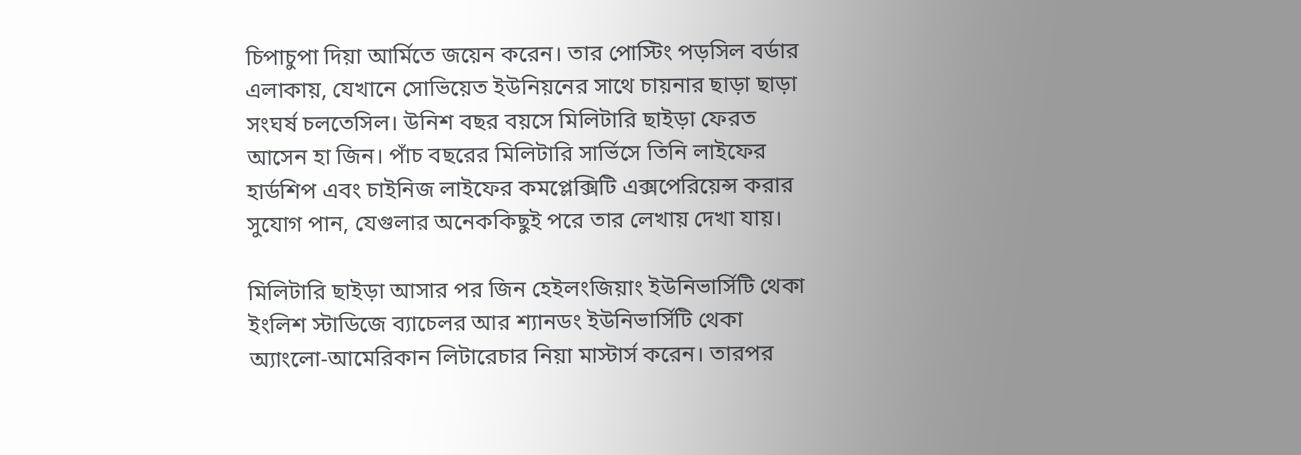চিপাচুপা দিয়া আর্মিতে জয়েন করেন। তার পোস্টিং পড়সিল বর্ডার এলাকায়, যেখানে সোভিয়েত ইউনিয়নের সাথে চায়নার ছাড়া ছাড়া সংঘর্ষ চলতেসিল। উনিশ বছর বয়সে মিলিটারি ছাইড়া ফেরত আসেন হা জিন। পাঁচ বছরের মিলিটারি সার্ভিসে তিনি লাইফের হার্ডশিপ এবং চাইনিজ লাইফের কমপ্লেক্সিটি এক্সপেরিয়েন্স করার সুযোগ পান, যেগুলার অনেককিছুই পরে তার লেখায় দেখা যায়।

মিলিটারি ছাইড়া আসার পর জিন হেইলংজিয়াং ইউনিভার্সিটি থেকা ইংলিশ স্টাডিজে ব্যাচেলর আর শ্যানডং ইউনিভার্সিটি থেকা অ্যাংলো-আমেরিকান লিটারেচার নিয়া মাস্টার্স করেন। তারপর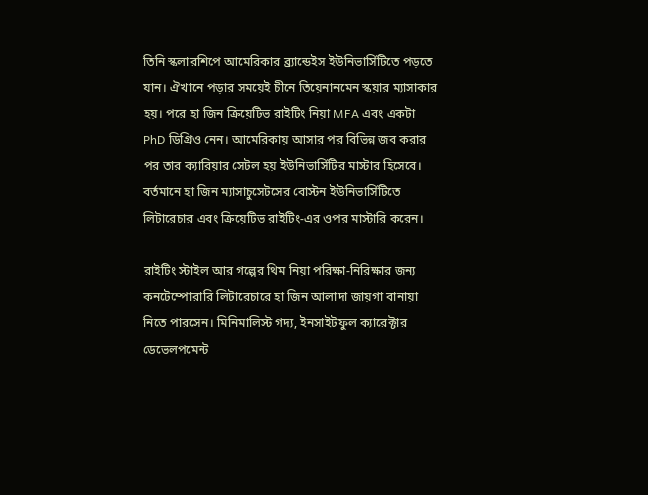তিনি স্কলারশিপে আমেরিকার ব্র্যান্ডেইস ইউনিভার্সিটিতে পড়তে যান। ঐখানে পড়ার সময়েই চীনে তিয়েনানমেন স্কয়ার ম্যাসাকার হয়। পরে হা জিন ক্রিয়েটিভ রাইটিং নিয়া MFA এবং একটা PhD ডিগ্রিও নেন। আমেরিকায় আসার পর বিভিন্ন জব করার পর তার ক্যারিয়ার সেটল হয় ইউনিভার্সিটির মাস্টার হিসেবে। বর্তমানে হা জিন ম্যাসাচুসেটসের বোস্টন ইউনিভার্সিটিতে লিটারেচার এবং ক্রিয়েটিভ রাইটিং-এর ওপর মাস্টারি করেন।

রাইটিং স্টাইল আর গল্পের থিম নিয়া পরিক্ষা-নিরিক্ষার জন্য কনটেম্পোরারি লিটারেচারে হা জিন আলাদা জায়গা বানায়া নিতে পারসেন। মিনিমালিস্ট গদ্য, ইনসাইটফুল ক্যারেক্টার ডেভেলপমেন্ট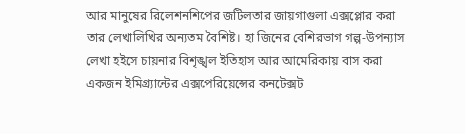আর মানুষের রিলেশনশিপের জটিলতার জায়গাগুলা এক্সপ্লোর করা তার লেখালিখির অন্যতম বৈশিষ্ট। হা জিনের বেশিরভাগ গল্প-উপন্যাস লেখা হইসে চায়নার বিশৃঙ্খল ইতিহাস আর আমেরিকায় বাস করা একজন ইমিগ্র্যান্টের এক্সপেরিয়েন্সের কনটেক্সট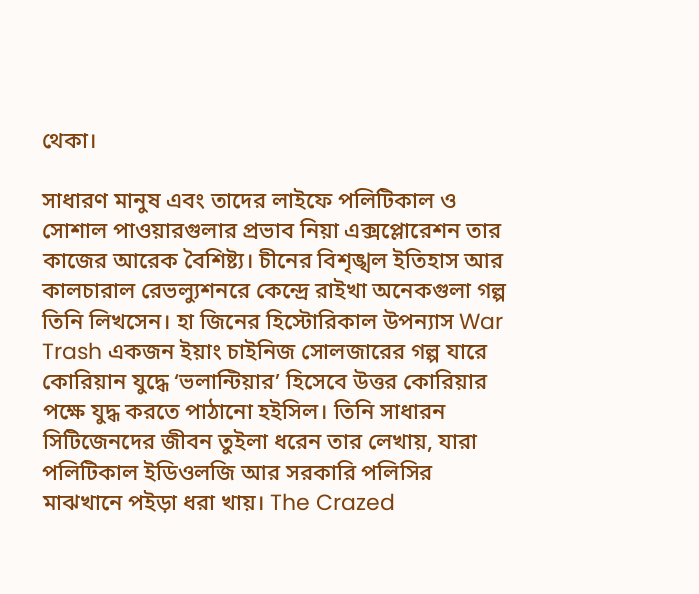থেকা।

সাধারণ মানুষ এবং তাদের লাইফে পলিটিকাল ও সোশাল পাওয়ারগুলার প্রভাব নিয়া এক্সপ্লোরেশন তার কাজের আরেক বৈশিষ্ট্য। চীনের বিশৃঙ্খল ইতিহাস আর কালচারাল রেভল্যুশনরে কেন্দ্রে রাইখা অনেকগুলা গল্প তিনি লিখসেন। হা জিনের হিস্টোরিকাল উপন্যাস War Trash একজন ইয়াং চাইনিজ সোলজারের গল্প যারে কোরিয়ান যুদ্ধে ‘ভলান্টিয়ার’ হিসেবে উত্তর কোরিয়ার পক্ষে যুদ্ধ করতে পাঠানো হইসিল। তিনি সাধারন সিটিজেনদের জীবন তুইলা ধরেন তার লেখায়, যারা পলিটিকাল ইডিওলজি আর সরকারি পলিসির মাঝখানে পইড়া ধরা খায়। The Crazed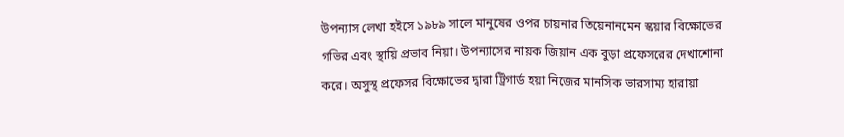উপন্যাস লেখা হইসে ১৯৮৯ সালে মানুষের ওপর চায়নার তিয়েনানমেন স্কয়ার বিক্ষোভের গভির এবং স্থায়ি প্রভাব নিয়া। উপন্যাসের নায়ক জিয়ান এক বুড়া প্রফেসরের দেখাশোনা করে। অসুস্থ প্রফেসর বিক্ষোভের দ্বারা ট্রিগার্ড হয়া নিজের মানসিক ভারসাম্য হারায়া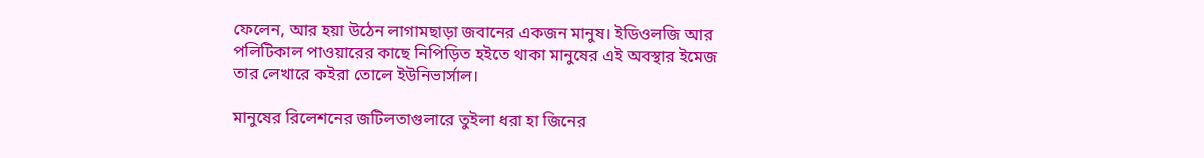ফেলেন, আর হয়া উঠেন লাগামছাড়া জবানের একজন মানুষ। ইডিওলজি আর পলিটিকাল পাওয়ারের কাছে নিপিড়িত হইতে থাকা মানুষের এই অবস্থার ইমেজ তার লেখারে কইরা তোলে ইউনিভার্সাল।

মানুষের রিলেশনের জটিলতাগুলারে তুইলা ধরা হা জিনের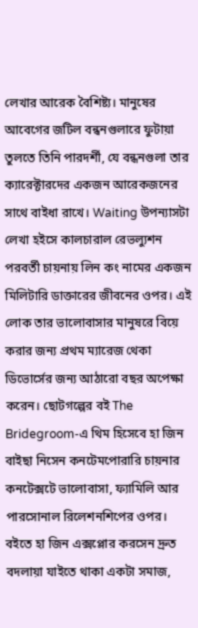লেখার আরেক বৈশিষ্ট্য। মানুষের আবেগের জটিল বন্ধনগুলারে ফুটায়া তুলতে তিনি পারদর্শী, যে বন্ধনগুলা তার ক্যারেক্টারদের একজন আরেকজনের সাথে বাইধা রাখে। Waiting উপন্যাসটা লেখা হইসে কালচারাল রেভল্যুশন পরবর্তী চায়নায় লিন কং নামের একজন মিলিটারি ডাক্তারের জীবনের ওপর। এই লোক তার ভালোবাসার মানুষরে বিয়ে করার জন্য প্রথম ম্যারেজ থেকা ডিভোর্সের জন্য আঠারো বছর অপেক্ষা করেন। ছোটগল্পের বই The Bridegroom-এ থিম হিসেবে হা জিন বাইছা নিসেন কনটেমপোরারি চায়নার কনটেক্সটে ভালোবাসা, ফ্যামিলি আর পারসোনাল রিলেশনশিপের ওপর। বইতে হা জিন এক্সপ্লোর করসেন দ্রুত বদলায়া যাইতে থাকা একটা সমাজ,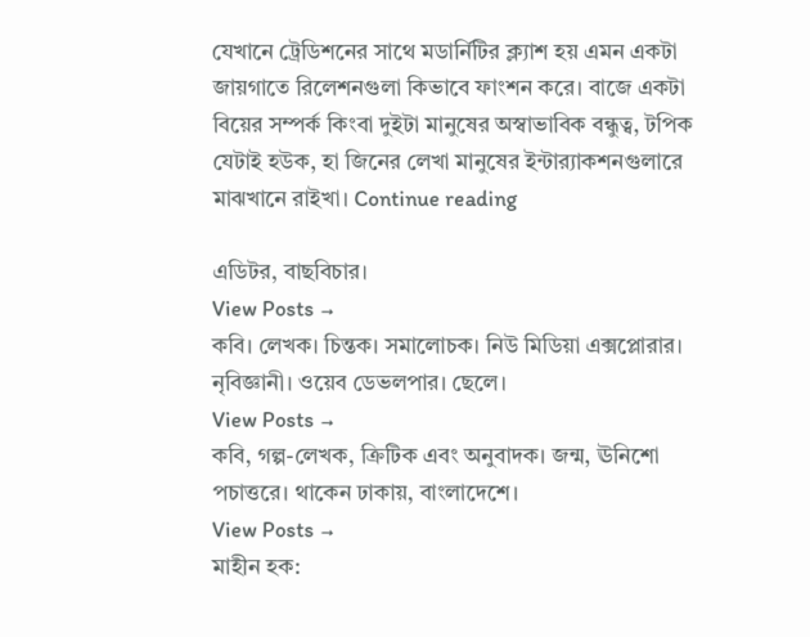যেখানে ট্রেডিশনের সাথে মডার্নিটির ক্ল্যাশ হয় এমন একটা জায়গাতে রিলেশনগুলা কিভাবে ফাংশন করে। বাজে একটা বিয়ের সম্পর্ক কিংবা দুইটা মানুষের অস্বাভাবিক বন্ধুত্ব, টপিক যেটাই হউক, হা জিনের লেখা মানুষের ইন্টার‍্যাকশনগুলারে মাঝখানে রাইখা। Continue reading

এডিটর, বাছবিচার।
View Posts →
কবি। লেখক। চিন্তক। সমালোচক। নিউ মিডিয়া এক্সপ্লোরার। নৃবিজ্ঞানী। ওয়েব ডেভলপার। ছেলে।
View Posts →
কবি, গল্প-লেখক, ক্রিটিক এবং অনুবাদক। জন্ম, ঊনিশো পচাত্তরে। থাকেন ঢাকায়, বাংলাদেশে।
View Posts →
মাহীন হক: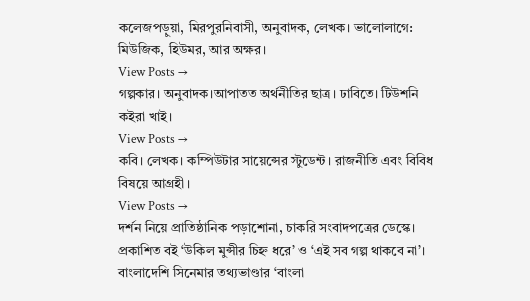কলেজপড়ুয়া, মিরপুরনিবাসী, অনুবাদক, লেখক। ভালোলাগে: মিউজিক, হিউমর, আর অক্ষর।
View Posts →
গল্পকার। অনুবাদক।আপাতত অর্থনীতির ছাত্র। ঢাবিতে। টিউশনি কইরা খাই।
View Posts →
কবি। লেখক। কম্পিউটার সায়েন্সের স্টুডেন্ট। রাজনীতি এবং বিবিধ বিষয়ে আগ্রহী।
View Posts →
দর্শন নিয়ে প্রাতিষ্ঠানিক পড়াশোনা, চাকরি সংবাদপত্রের ডেস্কে। প্রকাশিত বই ‘উকিল মুন্সীর চিহ্ন ধরে’ ও ‘এই সব গল্প থাকবে না’। বাংলাদেশি সিনেমার তথ্যভাণ্ডার ‘বাংলা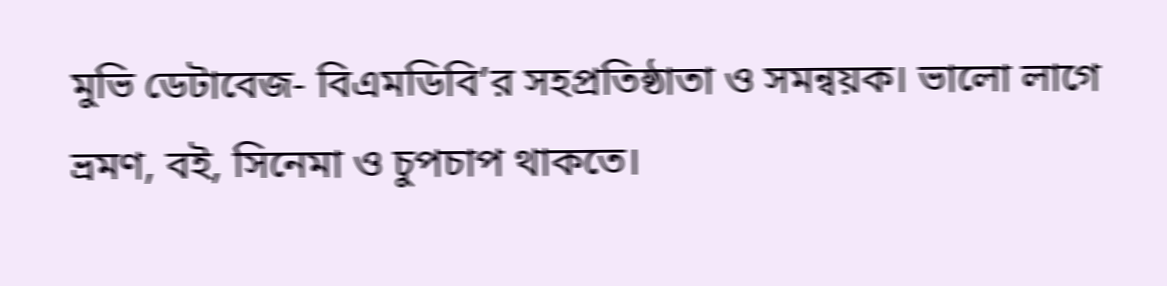মুভি ডেটাবেজ- বিএমডিবি’র সহপ্রতিষ্ঠাতা ও সমন্বয়ক। ভালো লাগে ভ্রমণ, বই, সিনেমা ও চুপচাপ থাকতে।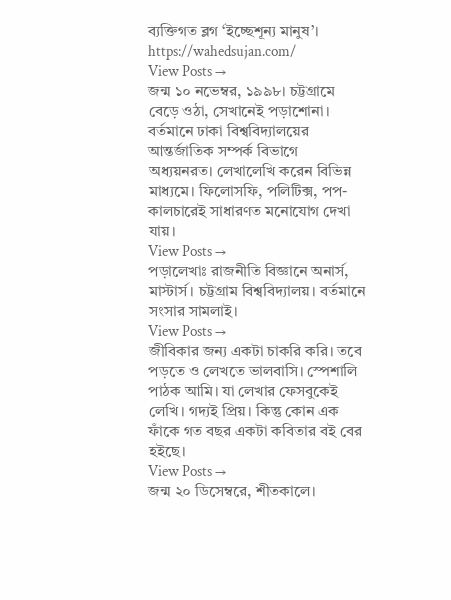ব্যক্তিগত ব্লগ ‘ইচ্ছেশূন্য মানুষ’। https://wahedsujan.com/
View Posts →
জন্ম ১০ নভেম্বর, ১৯৯৮। চট্টগ্রামে বেড়ে ওঠা, সেখানেই পড়াশোনা। বর্তমানে ঢাকা বিশ্ববিদ্যালয়ের আন্তর্জাতিক সম্পর্ক বিভাগে অধ্যয়নরত। লেখালেখি করেন বিভিন্ন মাধ্যমে। ফিলোসফি, পলিটিক্স, পপ-কালচারেই সাধারণত মনোযোগ দেখা যায়।
View Posts →
পড়ালেখাঃ রাজনীতি বিজ্ঞানে অনার্স, মাস্টার্স। চট্টগ্রাম বিশ্ববিদ্যালয়। বর্তমানে সংসার সামলাই।
View Posts →
জীবিকার জন্য একটা চাকরি করি। তবে পড়তে ও লেখতে ভালবাসি। স্পেশালি পাঠক আমি। যা লেখার ফেসবুকেই লেখি। গদ্যই প্রিয়। কিন্তু কোন এক ফাঁকে গত বছর একটা কবিতার বই বের হইছে।
View Posts →
জন্ম ২০ ডিসেম্বরে, শীতকালে।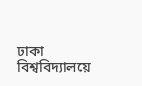ঢাকা বিশ্ববিদ্যালয়ে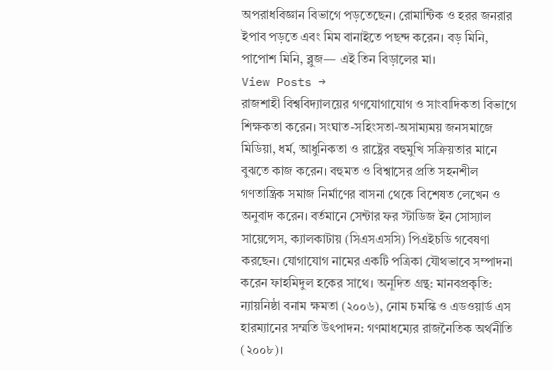অপরাধবিজ্ঞান বিভাগে পড়তেছেন। রোমান্টিক ও হরর জনরার ইপাব পড়তে এবং মিম বানাইতে পছন্দ করেন। বড় মিনি, পাপোশ মিনি, ব্লুজ— এই তিন বিড়ালের মা।
View Posts →
রাজশাহী বিশ্ববিদ্যালয়ের গণযোগাযোগ ও সাংবাদিকতা বিভাগে শিক্ষকতা করেন। সংঘাত-সহিংসতা-অসাম্যময় জনসমাজে মিডিয়া, ধর্ম, আধুনিকতা ও রাষ্ট্রের বহুমুখি সক্রিয়তার মানে বুঝতে কাজ করেন। বহুমত ও বিশ্বাসের প্রতি সহনশীল গণতান্ত্রিক সমাজ নির্মাণের বাসনা থেকে বিশেষত লেখেন ও অনুবাদ করেন। বর্তমানে সেন্টার ফর স্টাডিজ ইন সোস্যাল সায়েন্সেস, ক্যালকাটায় (সিএসএসসি) পিএইচডি গবেষণা করছেন। যোগাযোগ নামের একটি পত্রিকা যৌথভাবে সম্পাদনা করেন ফাহমিদুল হকের সাথে। অনূদিত গ্রন্থ: মানবপ্রকৃতি: ন্যায়নিষ্ঠা বনাম ক্ষমতা (২০০৬), নোম চমস্কি ও এডওয়ার্ড এস হারম্যানের সম্মতি উৎপাদন: গণমাধম্যের রাজনৈতিক অর্থনীতি (২০০৮)।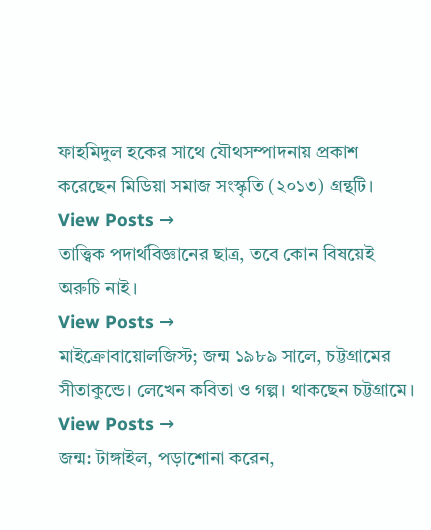ফাহমিদুল হকের সাথে যৌথসম্পাদনায় প্রকাশ করেছেন মিডিয়া সমাজ সংস্কৃতি (২০১৩) গ্রন্থটি।
View Posts →
তাত্ত্বিক পদার্থবিজ্ঞানের ছাত্র, তবে কোন বিষয়েই অরুচি নাই।
View Posts →
মাইক্রোবায়োলজিস্ট; জন্ম ১৯৮৯ সালে, চট্টগ্রামের সীতাকুন্ডে। লেখেন কবিতা ও গল্প। থাকছেন চট্টগ্রামে।
View Posts →
জন্ম: টাঙ্গাইল, পড়াশোনা করেন,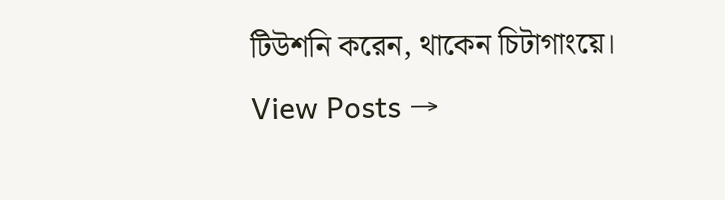টিউশনি করেন, থাকেন চিটাগাংয়ে।
View Posts →